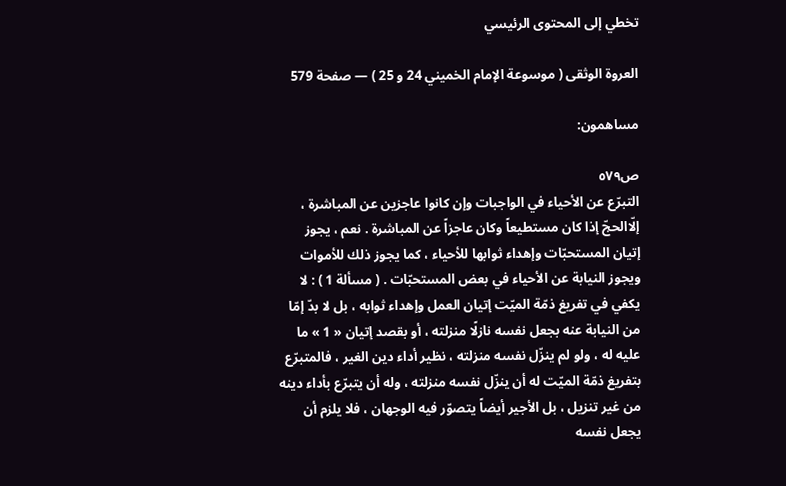تخطي إلى المحتوى الرئيسي

العروة الوثقى ( موسوعة الإمام الخميني 24 و 25 ) — صفحة 579

مساهمون:

ص٥٧٩
التبرّع عن الأحياء في الواجبات وإن كانوا عاجزين عن المباشرة ، إلّاالحجّ إذا كان مستطيعاً وكان عاجزاً عن المباشرة . نعم ، يجوز إتيان المستحبّات وإهداء ثوابها للأحياء ، كما يجوز ذلك للأموات ويجوز النيابة عن الأحياء في بعض المستحبّات . ( مسألة 1 ) : لا يكفي في تفريغ ذمّة الميّت إتيان العمل وإهداء ثوابه ، بل لا بدّ إمّا من النيابة عنه بجعل نفسه نازلًا منزلته ، أو بقصد إتيان « 1 » ما عليه له ، ولو لم ينزّل نفسه منزلته ، نظير أداء دين الغير ، فالمتبرّع بتفريغ ذمّة الميّت له أن ينزّل نفسه منزلته ، وله أن يتبرّع بأداء دينه من غير تنزيل ، بل الأجير أيضاً يتصوّر فيه الوجهان ، فلا يلزم أن يجعل نفسه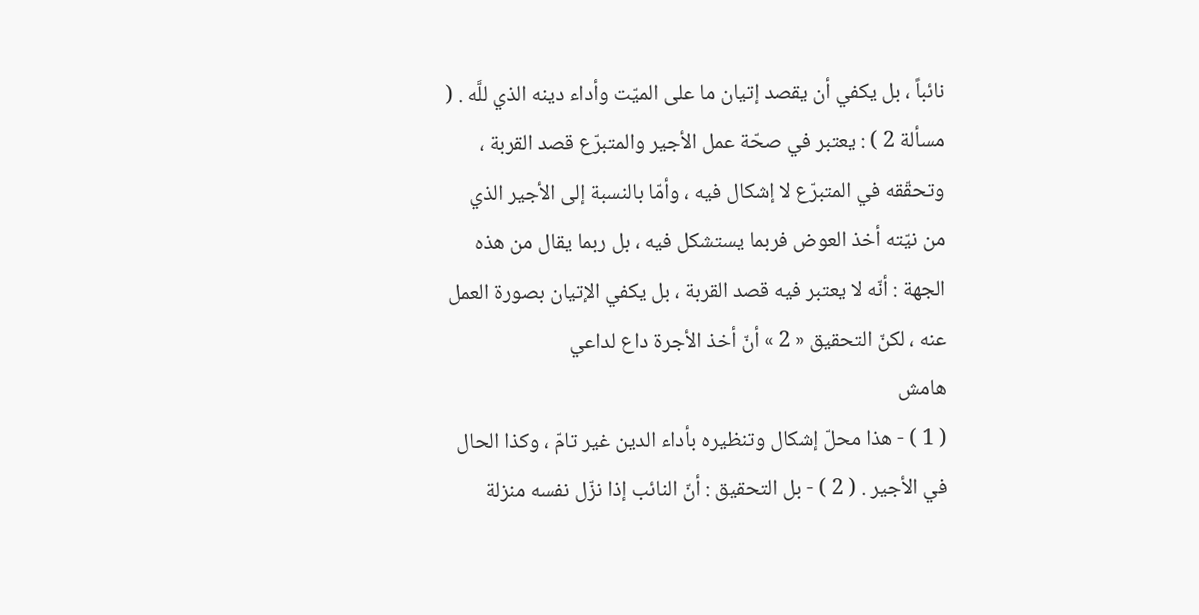نائباً ، بل يكفي أن يقصد إتيان ما على الميّت وأداء دينه الذي للَّه . ( مسألة 2 ) : يعتبر في صحّة عمل الأجير والمتبرّع قصد القربة ، وتحقّقه في المتبرّع لا إشكال فيه ، وأمّا بالنسبة إلى الأجير الذي من نيّته أخذ العوض فربما يستشكل فيه ، بل ربما يقال من هذه الجهة : أنّه لا يعتبر فيه قصد القربة ، بل يكفي الإتيان بصورة العمل عنه ، لكنّ التحقيق « 2 » أنّ أخذ الأجرة داع لداعي
هامش
( 1 ) - هذا محلّ إشكال وتنظيره بأداء الدين غير تامّ ، وكذا الحال في الأجير . ( 2 ) - بل التحقيق : أنّ النائب إذا نزّل نفسه منزلة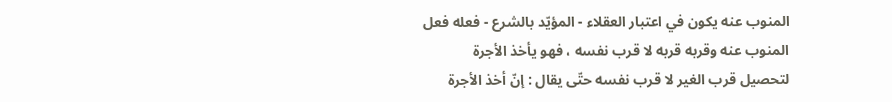المنوب عنه يكون في اعتبار العقلاء - المؤيّد بالشرع - فعله فعل المنوب عنه وقربه قربه لا قرب نفسه ، فهو يأخذ الأجرة لتحصيل قرب الغير لا قرب نفسه حتّى يقال : إنّ أخذ الأجرة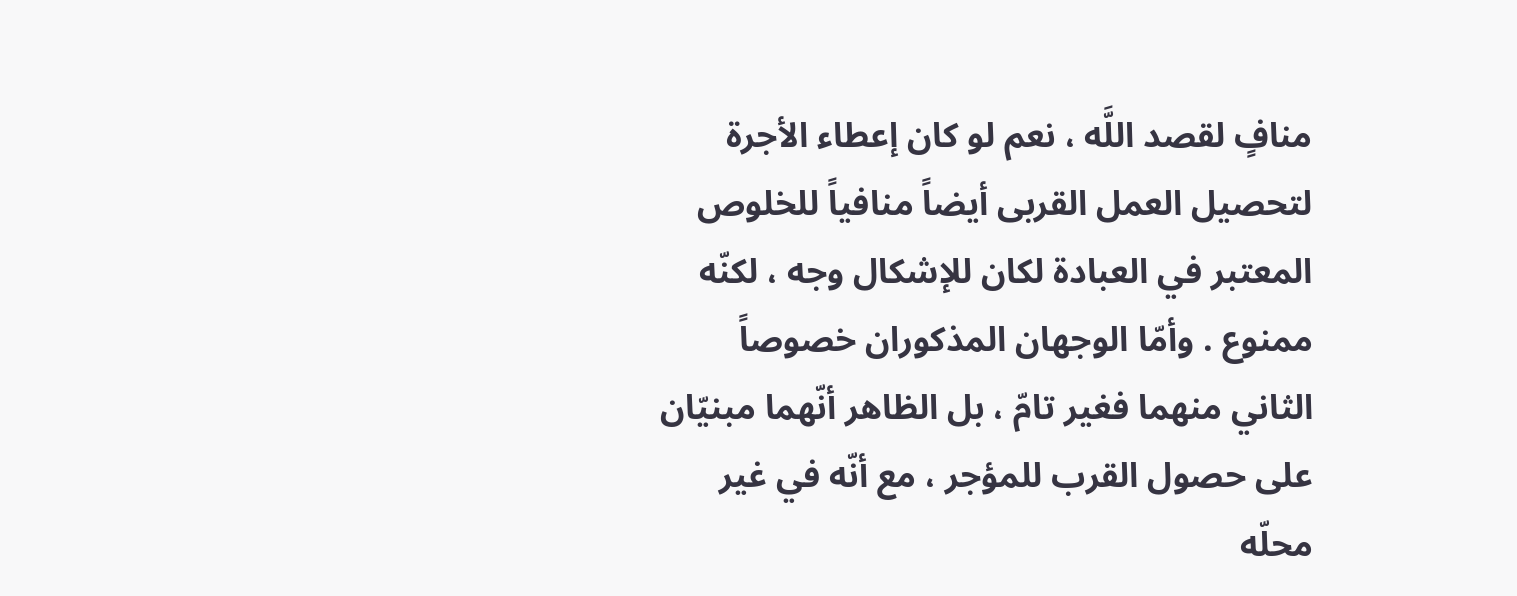منافٍ لقصد اللَّه ، نعم لو كان إعطاء الأجرة لتحصيل العمل القربى أيضاً منافياً للخلوص المعتبر في العبادة لكان للإشكال وجه ، لكنّه ممنوع . وأمّا الوجهان المذكوران خصوصاً الثاني منهما فغير تامّ ، بل الظاهر أنّهما مبنيّان على حصول القرب للمؤجر ، مع أنّه في غير محلّه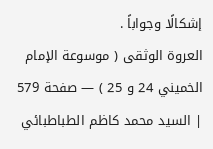إشكالًا وجواباً .
العروة الوثقى ( موسوعة الإمام الخميني 24 و 25 ) — صفحة 579 | السيد محمد كاظم الطباطبائي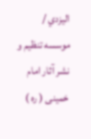اليزدي / موسسه تنظيم و نشر آثار امام خمينى ( ره )